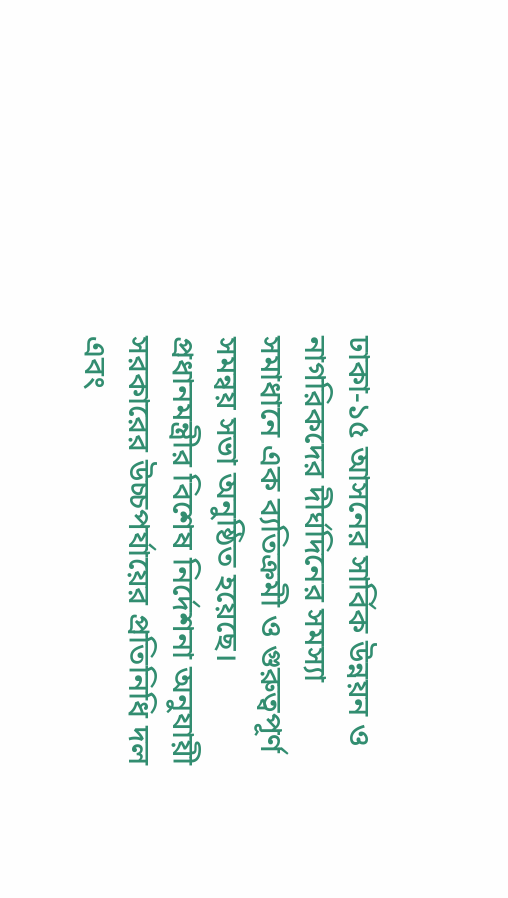ঢাকা-১৫ আসনের সার্বিক উন্নয়ন ও নাগরিকদের দীর্ঘদিনের সমস্যা সমাধানে এক ব্যতিক্রমী ও গুরুত্বপূর্ণ সমন্বয় সভা অনুষ্ঠিত হয়েছে। প্রধানমন্ত্রীর বিশেষ নির্দেশনা অনুযায়ী সরকারের উচ্চপর্যায়ের প্রতিনিধি দল এবং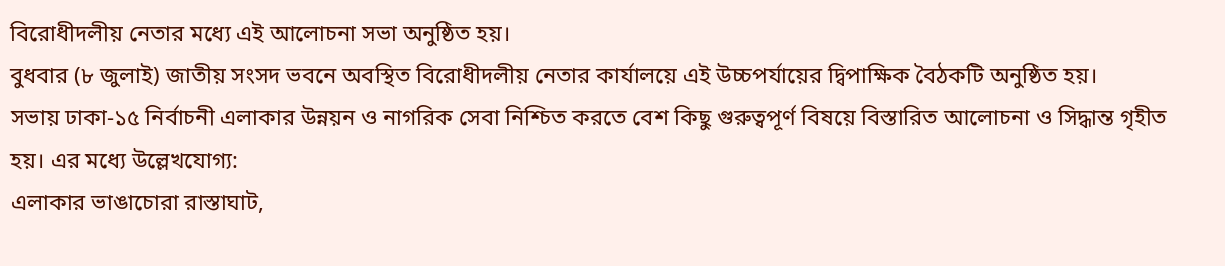বিরোধীদলীয় নেতার মধ্যে এই আলোচনা সভা অনুষ্ঠিত হয়।
বুধবার (৮ জুলাই) জাতীয় সংসদ ভবনে অবস্থিত বিরোধীদলীয় নেতার কার্যালয়ে এই উচ্চপর্যায়ের দ্বিপাক্ষিক বৈঠকটি অনুষ্ঠিত হয়।
সভায় ঢাকা-১৫ নির্বাচনী এলাকার উন্নয়ন ও নাগরিক সেবা নিশ্চিত করতে বেশ কিছু গুরুত্বপূর্ণ বিষয়ে বিস্তারিত আলোচনা ও সিদ্ধান্ত গৃহীত হয়। এর মধ্যে উল্লেখযোগ্য:
এলাকার ভাঙাচোরা রাস্তাঘাট,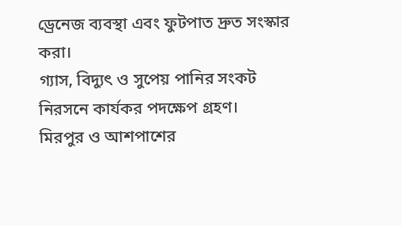ড্রেনেজ ব্যবস্থা এবং ফুটপাত দ্রুত সংস্কার করা।
গ্যাস, বিদ্যুৎ ও সুপেয় পানির সংকট নিরসনে কার্যকর পদক্ষেপ গ্রহণ।
মিরপুর ও আশপাশের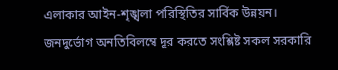এলাকার আইন-শৃঙ্খলা পরিস্থিতির সার্বিক উন্নয়ন।
জনদুর্ভোগ অনতিবিলম্বে দূর করতে সংশ্লিষ্ট সকল সরকারি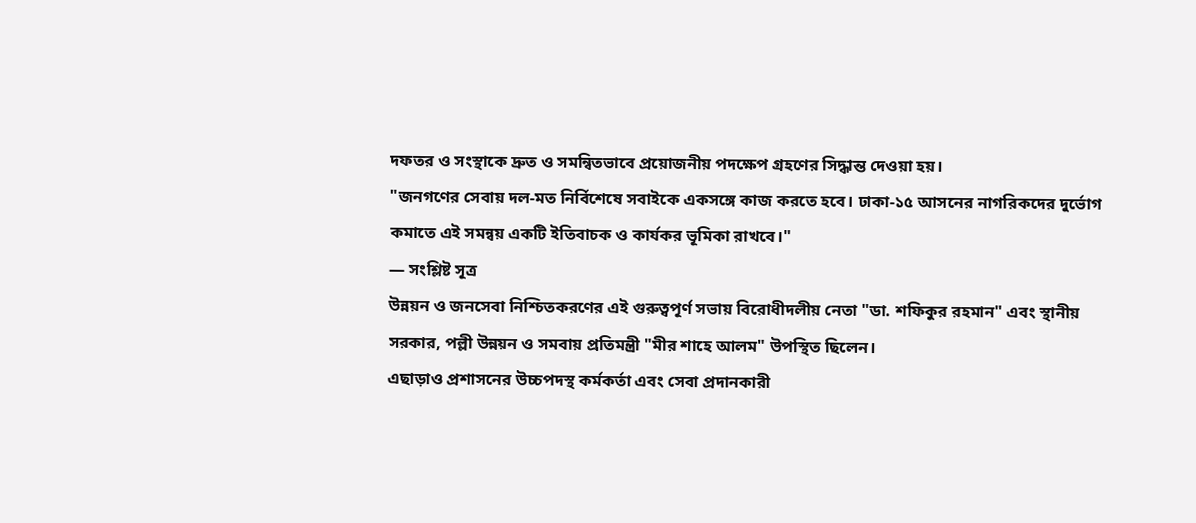দফতর ও সংস্থাকে দ্রুত ও সমন্বিতভাবে প্রয়োজনীয় পদক্ষেপ গ্রহণের সিদ্ধান্ত দেওয়া হয়।
"জনগণের সেবায় দল-মত নির্বিশেষে সবাইকে একসঙ্গে কাজ করতে হবে। ঢাকা-১৫ আসনের নাগরিকদের দুর্ভোগ কমাতে এই সমন্বয় একটি ইতিবাচক ও কার্যকর ভূমিকা রাখবে।"
— সংশ্লিষ্ট সূত্র
উন্নয়ন ও জনসেবা নিশ্চিতকরণের এই গুরুত্বপূর্ণ সভায় বিরোধীদলীয় নেতা "ডা. শফিকুর রহমান" এবং স্থানীয় সরকার, পল্লী উন্নয়ন ও সমবায় প্রতিমন্ত্রী "মীর শাহে আলম" উপস্থিত ছিলেন।
এছাড়াও প্রশাসনের উচ্চপদস্থ কর্মকর্তা এবং সেবা প্রদানকারী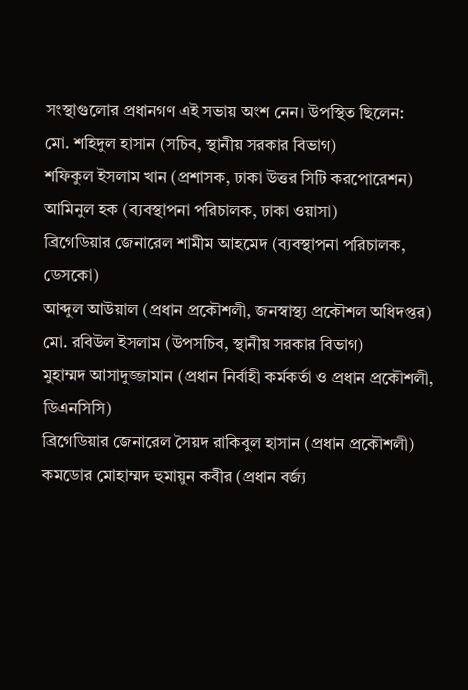সংস্থাগুলোর প্রধানগণ এই সভায় অংশ নেন। উপস্থিত ছিলেন:
মো. শহিদুল হাসান (সচিব, স্থানীয় সরকার বিভাগ)
শফিকুল ইসলাম খান (প্রশাসক, ঢাকা উত্তর সিটি করপোরেশন)
আমিনুল হক (ব্যবস্থাপনা পরিচালক, ঢাকা ওয়াসা)
ব্রিগেডিয়ার জেনারেল শামীম আহমেদ (ব্যবস্থাপনা পরিচালক, ডেসকো)
আব্দুল আউয়াল (প্রধান প্রকৌশলী, জনস্বাস্থ্য প্রকৌশল অধিদপ্তর)
মো. রবিউল ইসলাম (উপসচিব, স্থানীয় সরকার বিভাগ)
মুহাম্মদ আসাদুজ্জামান (প্রধান নির্বাহী কর্মকর্তা ও প্রধান প্রকৌশলী, ডিএনসিসি)
ব্রিগেডিয়ার জেনারেল সৈয়দ রাকিবুল হাসান (প্রধান প্রকৌশলী)
কমডোর মোহাম্মদ হুমায়ুন কবীর (প্রধান বর্জ্য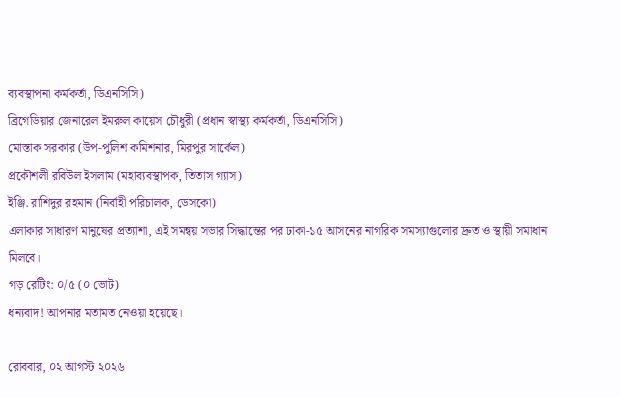ব্যবস্থাপনা কর্মকর্তা, ডিএনসিসি)
ব্রিগেডিয়ার জেনারেল ইমরুল কায়েস চৌধুরী (প্রধান স্বাস্থ্য কর্মকর্তা, ডিএনসিসি)
মোস্তাক সরকার (উপ-পুলিশ কমিশনার, মিরপুর সার্কেল)
প্রকৌশলী রবিউল ইসলাম (মহাব্যবস্থাপক, তিতাস গ্যাস)
ইঞ্জি. রাশিদুর রহমান (নির্বাহী পরিচালক, ডেসকো)
এলাকার সাধারণ মানুষের প্রত্যাশা, এই সমন্বয় সভার সিদ্ধান্তের পর ঢাকা-১৫ আসনের নাগরিক সমস্যাগুলোর দ্রুত ও স্থায়ী সমাধান মিলবে।
গড় রেটিং: ০/৫ (০ ভোট)
ধন্যবাদ! আপনার মতামত নেওয়া হয়েছে।

রোববার, ০২ আগস্ট ২০২৬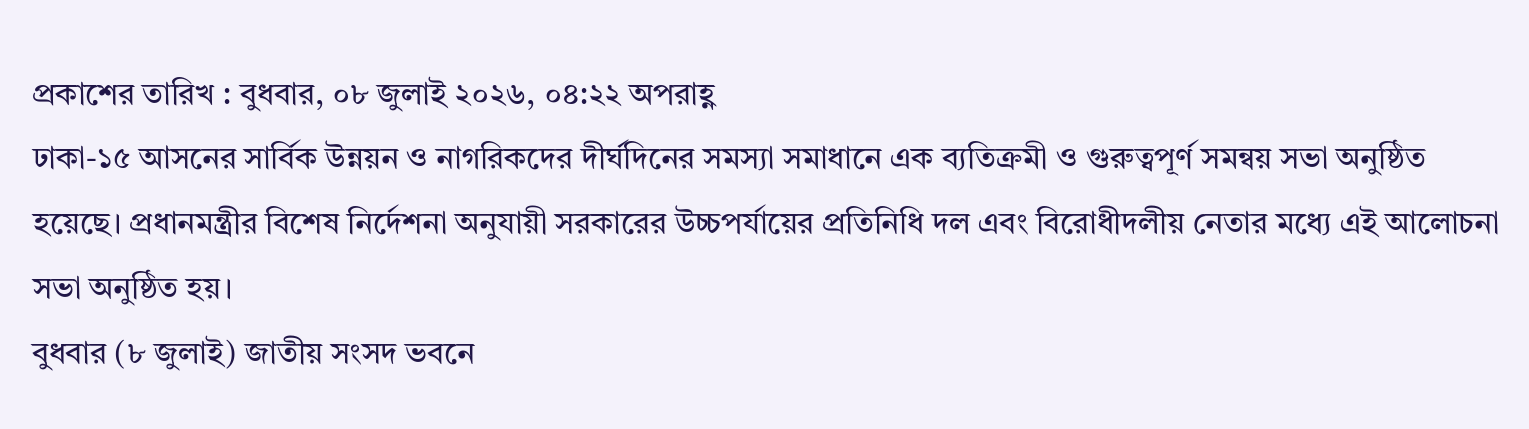প্রকাশের তারিখ : বুধবার, ০৮ জুলাই ২০২৬, ০৪:২২ অপরাহ্ণ
ঢাকা-১৫ আসনের সার্বিক উন্নয়ন ও নাগরিকদের দীর্ঘদিনের সমস্যা সমাধানে এক ব্যতিক্রমী ও গুরুত্বপূর্ণ সমন্বয় সভা অনুষ্ঠিত হয়েছে। প্রধানমন্ত্রীর বিশেষ নির্দেশনা অনুযায়ী সরকারের উচ্চপর্যায়ের প্রতিনিধি দল এবং বিরোধীদলীয় নেতার মধ্যে এই আলোচনা সভা অনুষ্ঠিত হয়।
বুধবার (৮ জুলাই) জাতীয় সংসদ ভবনে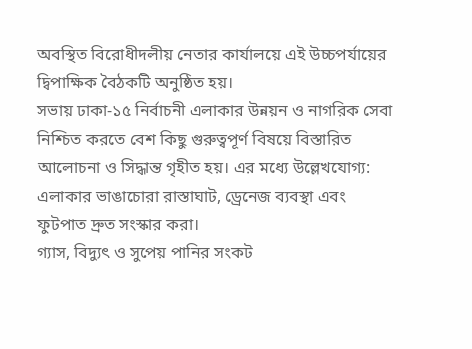অবস্থিত বিরোধীদলীয় নেতার কার্যালয়ে এই উচ্চপর্যায়ের দ্বিপাক্ষিক বৈঠকটি অনুষ্ঠিত হয়।
সভায় ঢাকা-১৫ নির্বাচনী এলাকার উন্নয়ন ও নাগরিক সেবা নিশ্চিত করতে বেশ কিছু গুরুত্বপূর্ণ বিষয়ে বিস্তারিত আলোচনা ও সিদ্ধান্ত গৃহীত হয়। এর মধ্যে উল্লেখযোগ্য:
এলাকার ভাঙাচোরা রাস্তাঘাট, ড্রেনেজ ব্যবস্থা এবং ফুটপাত দ্রুত সংস্কার করা।
গ্যাস, বিদ্যুৎ ও সুপেয় পানির সংকট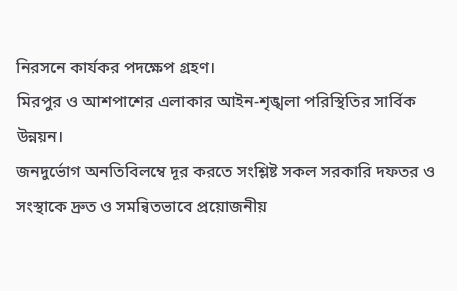নিরসনে কার্যকর পদক্ষেপ গ্রহণ।
মিরপুর ও আশপাশের এলাকার আইন-শৃঙ্খলা পরিস্থিতির সার্বিক উন্নয়ন।
জনদুর্ভোগ অনতিবিলম্বে দূর করতে সংশ্লিষ্ট সকল সরকারি দফতর ও সংস্থাকে দ্রুত ও সমন্বিতভাবে প্রয়োজনীয়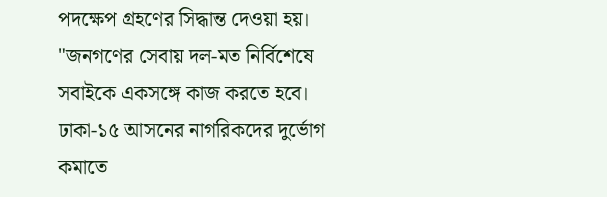পদক্ষেপ গ্রহণের সিদ্ধান্ত দেওয়া হয়।
"জনগণের সেবায় দল-মত নির্বিশেষে সবাইকে একসঙ্গে কাজ করতে হবে। ঢাকা-১৫ আসনের নাগরিকদের দুর্ভোগ কমাতে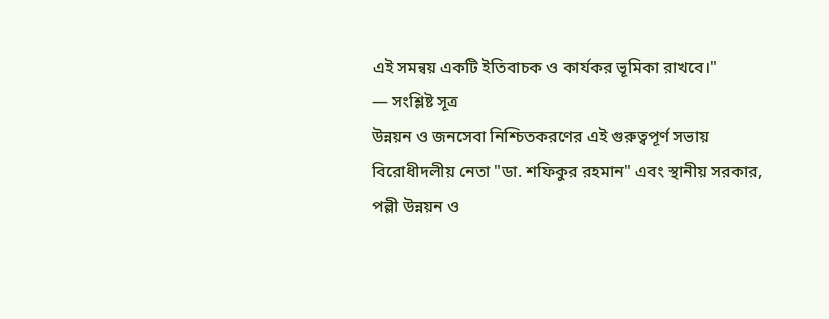এই সমন্বয় একটি ইতিবাচক ও কার্যকর ভূমিকা রাখবে।"
— সংশ্লিষ্ট সূত্র
উন্নয়ন ও জনসেবা নিশ্চিতকরণের এই গুরুত্বপূর্ণ সভায় বিরোধীদলীয় নেতা "ডা. শফিকুর রহমান" এবং স্থানীয় সরকার, পল্লী উন্নয়ন ও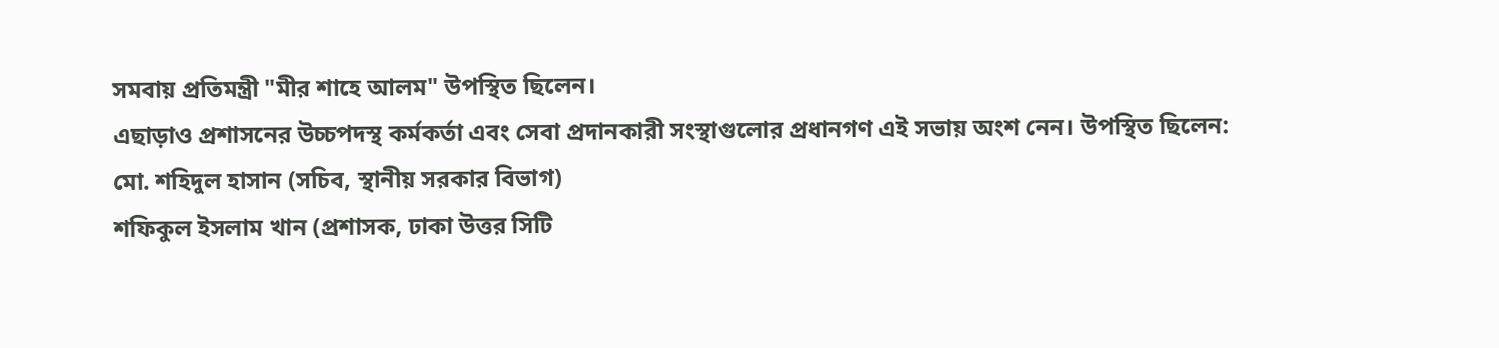সমবায় প্রতিমন্ত্রী "মীর শাহে আলম" উপস্থিত ছিলেন।
এছাড়াও প্রশাসনের উচ্চপদস্থ কর্মকর্তা এবং সেবা প্রদানকারী সংস্থাগুলোর প্রধানগণ এই সভায় অংশ নেন। উপস্থিত ছিলেন:
মো. শহিদুল হাসান (সচিব, স্থানীয় সরকার বিভাগ)
শফিকুল ইসলাম খান (প্রশাসক, ঢাকা উত্তর সিটি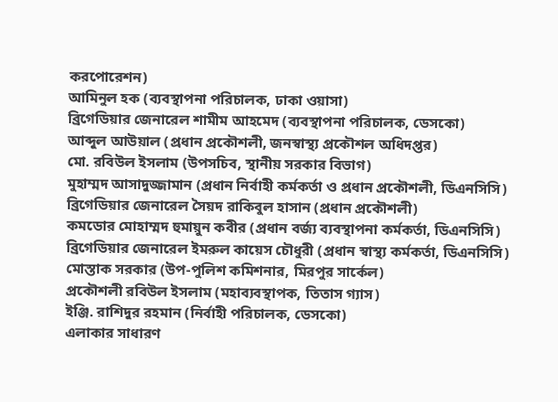করপোরেশন)
আমিনুল হক (ব্যবস্থাপনা পরিচালক, ঢাকা ওয়াসা)
ব্রিগেডিয়ার জেনারেল শামীম আহমেদ (ব্যবস্থাপনা পরিচালক, ডেসকো)
আব্দুল আউয়াল (প্রধান প্রকৌশলী, জনস্বাস্থ্য প্রকৌশল অধিদপ্তর)
মো. রবিউল ইসলাম (উপসচিব, স্থানীয় সরকার বিভাগ)
মুহাম্মদ আসাদুজ্জামান (প্রধান নির্বাহী কর্মকর্তা ও প্রধান প্রকৌশলী, ডিএনসিসি)
ব্রিগেডিয়ার জেনারেল সৈয়দ রাকিবুল হাসান (প্রধান প্রকৌশলী)
কমডোর মোহাম্মদ হুমায়ুন কবীর (প্রধান বর্জ্য ব্যবস্থাপনা কর্মকর্তা, ডিএনসিসি)
ব্রিগেডিয়ার জেনারেল ইমরুল কায়েস চৌধুরী (প্রধান স্বাস্থ্য কর্মকর্তা, ডিএনসিসি)
মোস্তাক সরকার (উপ-পুলিশ কমিশনার, মিরপুর সার্কেল)
প্রকৌশলী রবিউল ইসলাম (মহাব্যবস্থাপক, তিতাস গ্যাস)
ইঞ্জি. রাশিদুর রহমান (নির্বাহী পরিচালক, ডেসকো)
এলাকার সাধারণ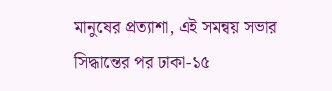মানুষের প্রত্যাশা, এই সমন্বয় সভার সিদ্ধান্তের পর ঢাকা-১৫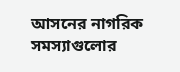আসনের নাগরিক সমস্যাগুলোর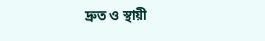দ্রুত ও স্থায়ী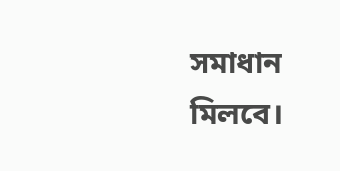সমাধান মিলবে।